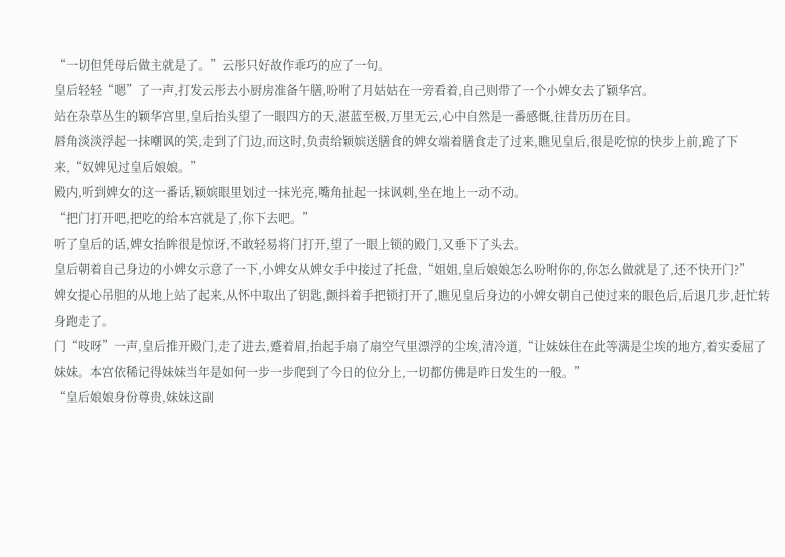“一切但凭母后做主就是了。”云彤只好故作乖巧的应了一句。
皇后轻轻“嗯”了一声,打发云彤去小厨房准备午膳,吩咐了月姑姑在一旁看着,自己则带了一个小婢女去了颖华宫。
站在杂草丛生的颖华宫里,皇后抬头望了一眼四方的天,湛蓝至极,万里无云,心中自然是一番感慨,往昔历历在目。
唇角淡淡浮起一抹嘲讽的笑,走到了门边,而这时,负责给颖嫔送膳食的婢女端着膳食走了过来,瞧见皇后,很是吃惊的快步上前,跪了下来,“奴婢见过皇后娘娘。”
殿内,听到婢女的这一番话,颖嫔眼里划过一抹光亮,嘴角扯起一抹讽刺,坐在地上一动不动。
“把门打开吧,把吃的给本宫就是了,你下去吧。”
听了皇后的话,婢女抬眸很是惊讶,不敢轻易将门打开,望了一眼上锁的殿门,又垂下了头去。
皇后朝着自己身边的小婢女示意了一下,小婢女从婢女手中接过了托盘,“姐姐,皇后娘娘怎么吩咐你的,你怎么做就是了,还不快开门?”
婢女提心吊胆的从地上站了起来,从怀中取出了钥匙,颤抖着手把锁打开了,瞧见皇后身边的小婢女朝自己使过来的眼色后,后退几步,赶忙转身跑走了。
门“吱呀”一声,皇后推开殿门,走了进去,蹙着眉,抬起手扇了扇空气里漂浮的尘埃,清冷道,“让妹妹住在此等满是尘埃的地方,着实委屈了妹妹。本宫依稀记得妹妹当年是如何一步一步爬到了今日的位分上,一切都仿佛是昨日发生的一般。”
“皇后娘娘身份尊贵,妹妹这副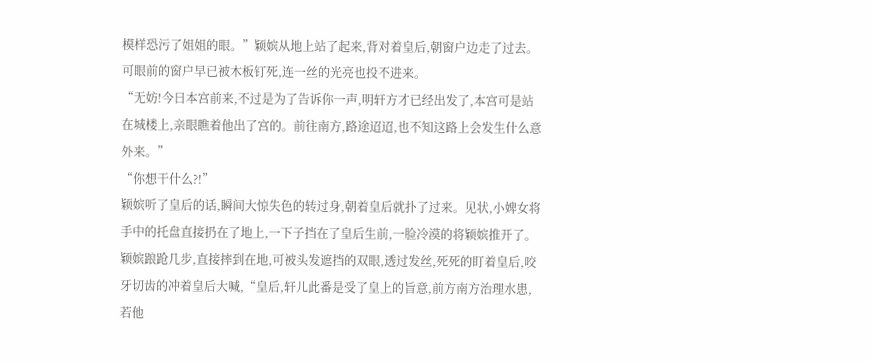模样恐污了姐姐的眼。”颖嫔从地上站了起来,背对着皇后,朝窗户边走了过去。
可眼前的窗户早已被木板钉死,连一丝的光亮也投不进来。
“无妨!今日本宫前来,不过是为了告诉你一声,明轩方才已经出发了,本宫可是站在城楼上,亲眼瞧着他出了宫的。前往南方,路途迢迢,也不知这路上会发生什么意外来。”
“你想干什么?!”
颖嫔听了皇后的话,瞬间大惊失色的转过身,朝着皇后就扑了过来。见状,小婢女将手中的托盘直接扔在了地上,一下子挡在了皇后生前,一脸冷漠的将颖嫔推开了。
颖嫔踉跄几步,直接摔到在地,可被头发遮挡的双眼,透过发丝,死死的盯着皇后,咬牙切齿的冲着皇后大喊,“皇后,轩儿此番是受了皇上的旨意,前方南方治理水患,若他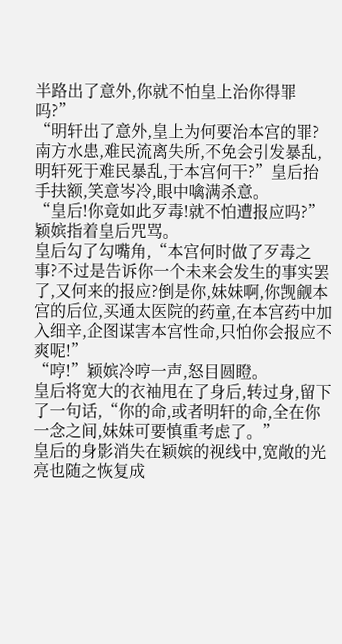半路出了意外,你就不怕皇上治你得罪吗?”
“明轩出了意外,皇上为何要治本宫的罪?南方水患,难民流离失所,不免会引发暴乱,明轩死于难民暴乱,于本宫何干?”皇后抬手扶额,笑意岑冷,眼中噙满杀意。
“皇后!你竟如此歹毒!就不怕遭报应吗?”颖嫔指着皇后咒骂。
皇后勾了勾嘴角,“本宫何时做了歹毒之事?不过是告诉你一个未来会发生的事实罢了,又何来的报应?倒是你,妹妹啊,你觊觎本宫的后位,买通太医院的药童,在本宫药中加入细辛,企图谋害本宫性命,只怕你会报应不爽呢!”
“哼!”颖嫔冷哼一声,怒目圆瞪。
皇后将宽大的衣袖甩在了身后,转过身,留下了一句话,“你的命,或者明轩的命,全在你一念之间,妹妹可要慎重考虑了。”
皇后的身影消失在颖嫔的视线中,宽敞的光亮也随之恢复成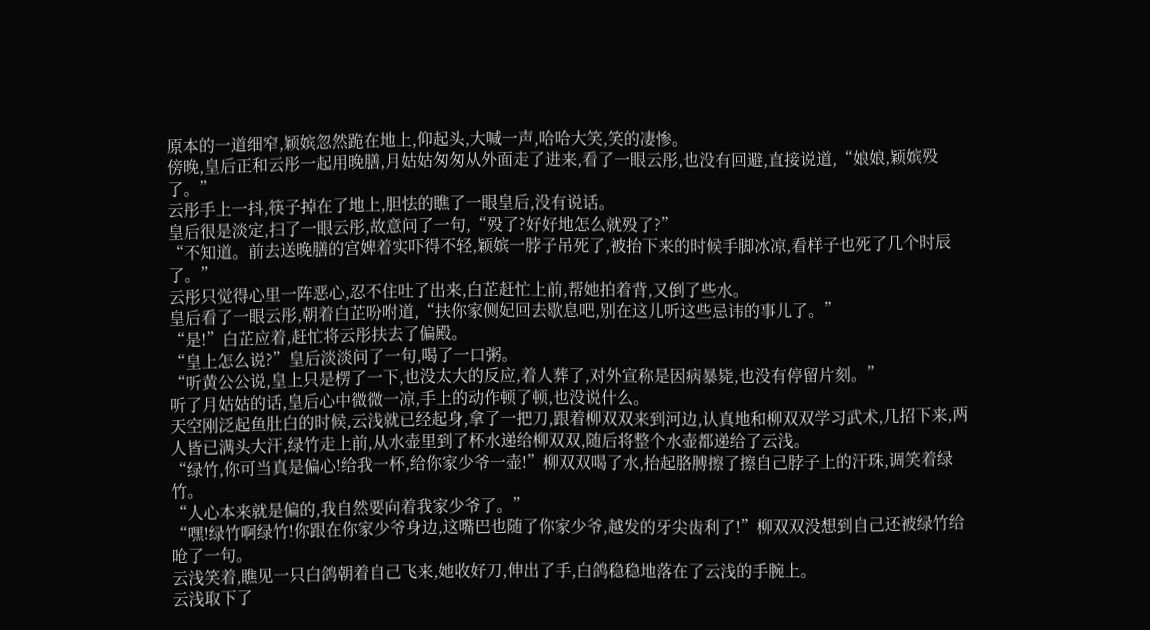原本的一道细窄,颖嫔忽然跪在地上,仰起头,大喊一声,哈哈大笑,笑的凄惨。
傍晚,皇后正和云彤一起用晚膳,月姑姑匆匆从外面走了进来,看了一眼云彤,也没有回避,直接说道,“娘娘,颖嫔殁了。”
云彤手上一抖,筷子掉在了地上,胆怯的瞧了一眼皇后,没有说话。
皇后很是淡定,扫了一眼云彤,故意问了一句,“殁了?好好地怎么就殁了?”
“不知道。前去送晚膳的宫婢着实吓得不轻,颖嫔一脖子吊死了,被抬下来的时候手脚冰凉,看样子也死了几个时辰了。”
云彤只觉得心里一阵恶心,忍不住吐了出来,白芷赶忙上前,帮她拍着背,又倒了些水。
皇后看了一眼云彤,朝着白芷吩咐道,“扶你家侧妃回去歇息吧,别在这儿听这些忌讳的事儿了。”
“是!”白芷应着,赶忙将云彤扶去了偏殿。
“皇上怎么说?”皇后淡淡问了一句,喝了一口粥。
“听黄公公说,皇上只是楞了一下,也没太大的反应,着人葬了,对外宣称是因病暴毙,也没有停留片刻。”
听了月姑姑的话,皇后心中微微一凉,手上的动作顿了顿,也没说什么。
天空刚泛起鱼肚白的时候,云浅就已经起身,拿了一把刀,跟着柳双双来到河边,认真地和柳双双学习武术,几招下来,两人皆已满头大汗,绿竹走上前,从水壶里到了杯水递给柳双双,随后将整个水壶都递给了云浅。
“绿竹,你可当真是偏心!给我一杯,给你家少爷一壶!”柳双双喝了水,抬起胳膊擦了擦自己脖子上的汗珠,调笑着绿竹。
“人心本来就是偏的,我自然要向着我家少爷了。”
“嘿!绿竹啊绿竹!你跟在你家少爷身边,这嘴巴也随了你家少爷,越发的牙尖齿利了!”柳双双没想到自己还被绿竹给呛了一句。
云浅笑着,瞧见一只白鸽朝着自己飞来,她收好刀,伸出了手,白鸽稳稳地落在了云浅的手腕上。
云浅取下了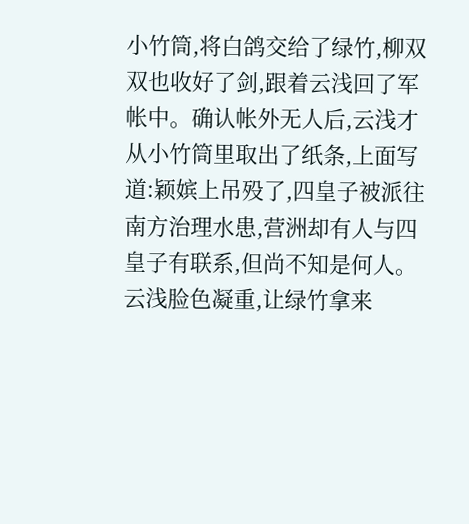小竹筒,将白鸽交给了绿竹,柳双双也收好了剑,跟着云浅回了军帐中。确认帐外无人后,云浅才从小竹筒里取出了纸条,上面写道:颖嫔上吊殁了,四皇子被派往南方治理水患,营洲却有人与四皇子有联系,但尚不知是何人。
云浅脸色凝重,让绿竹拿来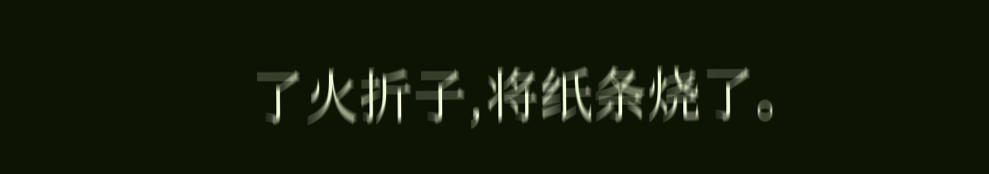了火折子,将纸条烧了。